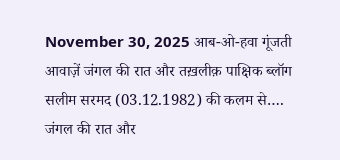November 30, 2025 आब-ओ-हवा गूंजती आवाज़ें जंगल की रात और तख़लीक़ पाक्षिक ब्लॉग सलीम सरमद (03.12.1982) की कलम से…. जंगल की रात और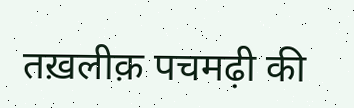तख़लीक़ पचमढ़ी की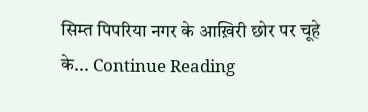सिम्त पिपरिया नगर के आख़िरी छोर पर चूहे के... Continue Reading